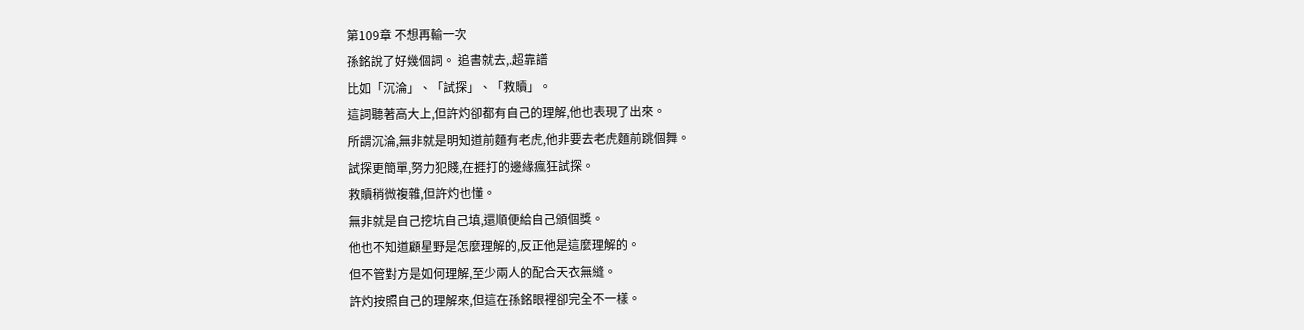第109章 不想再輸一次
孫銘說了好幾個詞。 追書就去,.超靠譜
比如「沉淪」、「試探」、「救贖」。
這詞聽著高大上,但許灼卻都有自己的理解,他也表現了出來。
所謂沉淪,無非就是明知道前麵有老虎,他非要去老虎麵前跳個舞。
試探更簡單,努力犯賤,在捱打的邊緣瘋狂試探。
救贖稍微複雜,但許灼也懂。
無非就是自己挖坑自己填,還順便給自己頒個獎。
他也不知道顧星野是怎麼理解的,反正他是這麼理解的。
但不管對方是如何理解,至少兩人的配合天衣無縫。
許灼按照自己的理解來,但這在孫銘眼裡卻完全不一樣。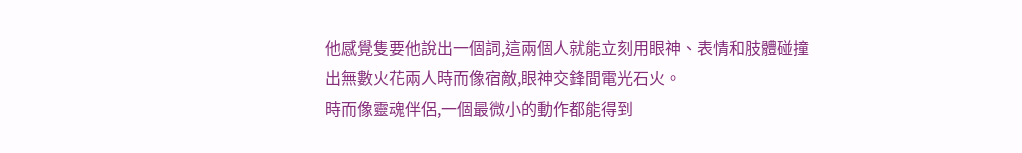他感覺隻要他說出一個詞,這兩個人就能立刻用眼神、表情和肢體碰撞出無數火花兩人時而像宿敵,眼神交鋒間電光石火。
時而像靈魂伴侶,一個最微小的動作都能得到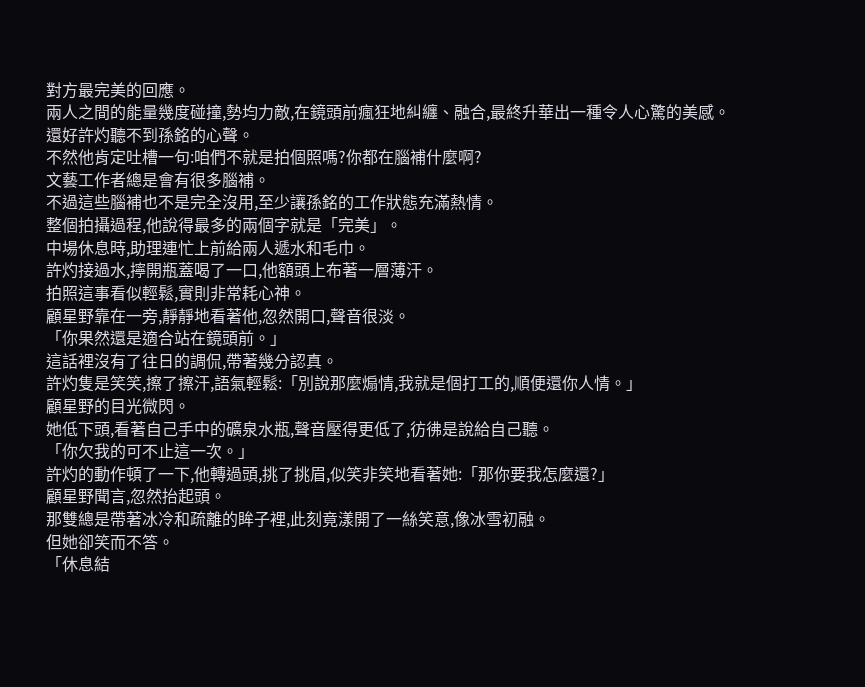對方最完美的回應。
兩人之間的能量幾度碰撞,勢均力敵,在鏡頭前瘋狂地糾纏、融合,最終升華出一種令人心驚的美感。
還好許灼聽不到孫銘的心聲。
不然他肯定吐槽一句:咱們不就是拍個照嗎?你都在腦補什麼啊?
文藝工作者總是會有很多腦補。
不過這些腦補也不是完全沒用,至少讓孫銘的工作狀態充滿熱情。
整個拍攝過程,他說得最多的兩個字就是「完美」。
中場休息時,助理連忙上前給兩人遞水和毛巾。
許灼接過水,擰開瓶蓋喝了一口,他額頭上布著一層薄汗。
拍照這事看似輕鬆,實則非常耗心神。
顧星野靠在一旁,靜靜地看著他,忽然開口,聲音很淡。
「你果然還是適合站在鏡頭前。」
這話裡沒有了往日的調侃,帶著幾分認真。
許灼隻是笑笑,擦了擦汗,語氣輕鬆:「別說那麼煽情,我就是個打工的,順便還你人情。」
顧星野的目光微閃。
她低下頭,看著自己手中的礦泉水瓶,聲音壓得更低了,彷彿是說給自己聽。
「你欠我的可不止這一次。」
許灼的動作頓了一下,他轉過頭,挑了挑眉,似笑非笑地看著她:「那你要我怎麼還?」
顧星野聞言,忽然抬起頭。
那雙總是帶著冰冷和疏離的眸子裡,此刻竟漾開了一絲笑意,像冰雪初融。
但她卻笑而不答。
「休息結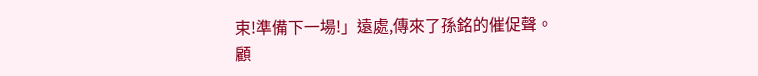束!準備下一場!」遠處,傳來了孫銘的催促聲。
顧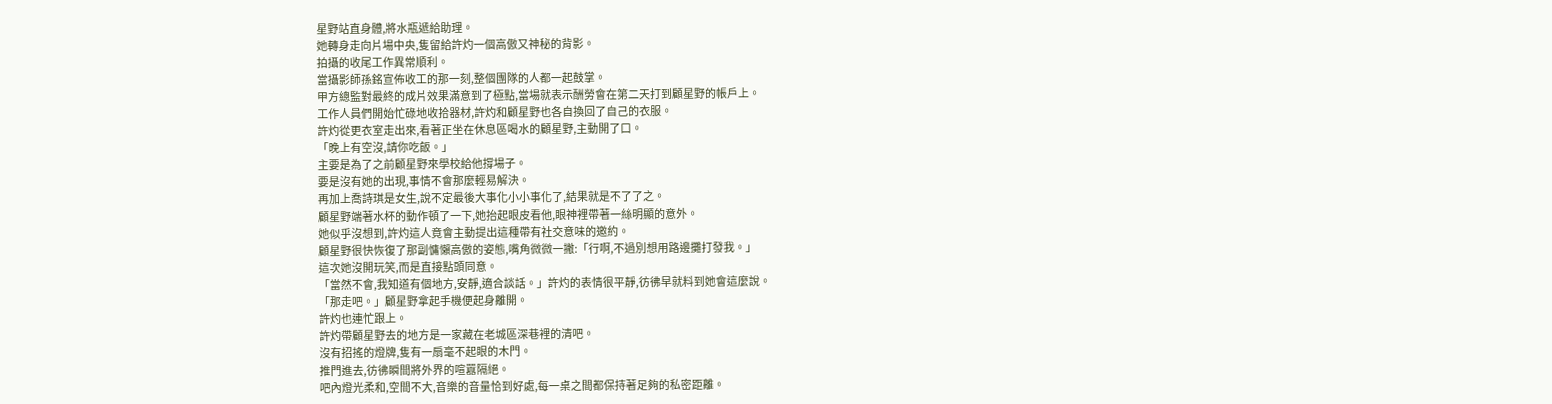星野站直身體,將水瓶遞給助理。
她轉身走向片場中央,隻留給許灼一個高傲又神秘的背影。
拍攝的收尾工作異常順利。
當攝影師孫銘宣佈收工的那一刻,整個團隊的人都一起鼓掌。
甲方總監對最終的成片效果滿意到了極點,當場就表示酬勞會在第二天打到顧星野的帳戶上。
工作人員們開始忙碌地收拾器材,許灼和顧星野也各自換回了自己的衣服。
許灼從更衣室走出來,看著正坐在休息區喝水的顧星野,主動開了口。
「晚上有空沒,請你吃飯。」
主要是為了之前顧星野來學校給他撐場子。
要是沒有她的出現,事情不會那麼輕易解決。
再加上喬詩琪是女生,說不定最後大事化小小事化了,結果就是不了了之。
顧星野端著水杯的動作頓了一下,她抬起眼皮看他,眼神裡帶著一絲明顯的意外。
她似乎沒想到,許灼這人竟會主動提出這種帶有社交意味的邀約。
顧星野很快恢復了那副慵懶高傲的姿態,嘴角微微一撇:「行啊,不過別想用路邊攤打發我。」
這次她沒開玩笑,而是直接點頭同意。
「當然不會,我知道有個地方,安靜,適合談話。」許灼的表情很平靜,彷彿早就料到她會這麼說。
「那走吧。」顧星野拿起手機便起身離開。
許灼也連忙跟上。
許灼帶顧星野去的地方是一家藏在老城區深巷裡的清吧。
沒有招搖的燈牌,隻有一扇毫不起眼的木門。
推門進去,彷彿瞬間將外界的喧囂隔絕。
吧內燈光柔和,空間不大,音樂的音量恰到好處,每一桌之間都保持著足夠的私密距離。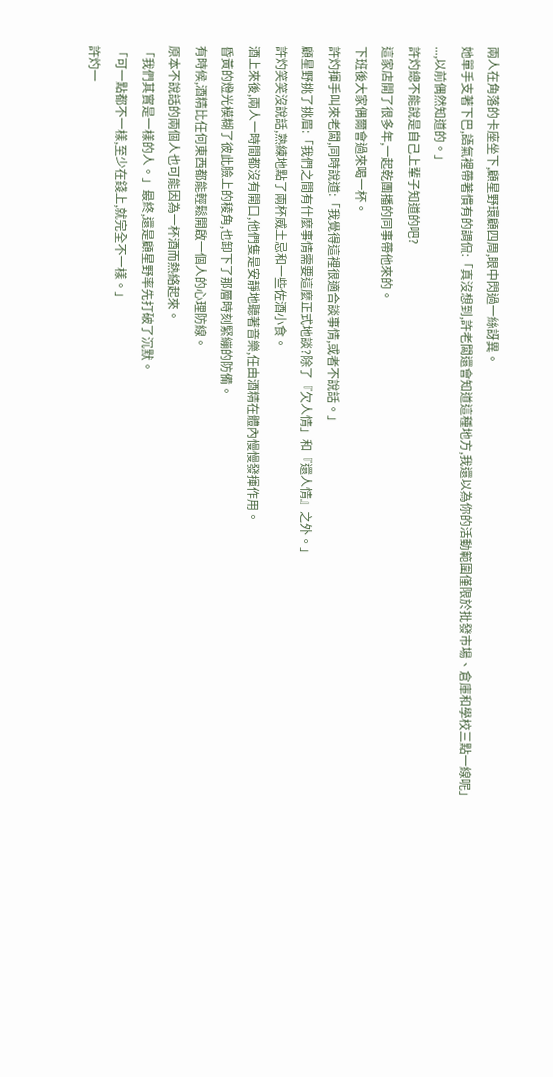兩人在角落的卡座坐下,顧星野環顧四周,眼中閃過一絲訝異。
她單手支著下巴,語氣裡帶著慣有的調侃:「真沒想到,許老闆還會知道這種地方,我還以為你的活動範圍僅限於批發市場、倉庫和學校三點一線呢」
...,以前偶然知道的。」
許灼總不能說是自己上輩子知道的吧?
這家店開了很多年,一起乾團播的同事帶他來的。
下班後大家偶爾會過來喝一杯。
許灼揮手叫來老闆,同時說道:「我覺得這裡很適合談事情,或者不說話。」
顧星野挑了挑眉:「我們之間有什麼事情需要這麼正式地談?除了『欠人情」和『還人情』之外。」
許灼笑笑沒說話,熟練地點了兩杯威土忌和一些佐酒小食。
酒上來後,兩人一時間都沒有開口,他們隻是安靜地聽著音樂,任由酒精在體內慢慢發揮作用。
昏黃的燈光模糊了彼此臉上的稜角,也卸下了那層時刻緊繃的防備。
有時候,酒精比任何東西都能輕鬆開啟一個人的心理防線。
原本不說話的兩個人也可能因為一杯酒而熱絡起來。
「我們其實是一樣的人。」最終,還是顧星野率先打破了沉默。
「可一點都不一樣,至少在錢上,就完全不一樣。」
許灼一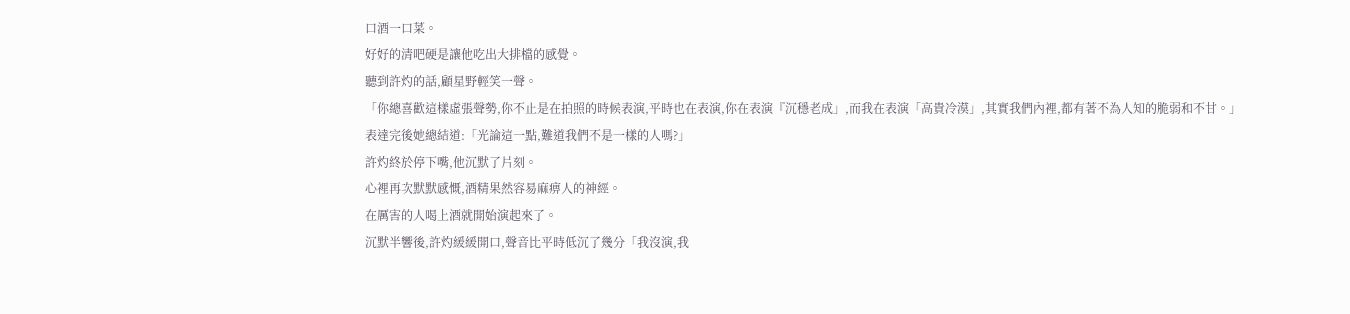口酒一口菜。
好好的清吧硬是讓他吃出大排檔的感覺。
聽到許灼的話,顧星野輕笑一聲。
「你總喜歡這樣虛張聲勢,你不止是在拍照的時候表演,平時也在表演,你在表演『沉穩老成」,而我在表演「高貴冷漠」,其實我們內裡,都有著不為人知的脆弱和不甘。」
表達完後她總結道:「光論這一點,難道我們不是一樣的人嗎?」
許灼終於停下嘴,他沉默了片刻。
心裡再次默默感慨,酒精果然容易麻痹人的神經。
在厲害的人喝上酒就開始演起來了。
沉默半響後,許灼緩緩開口,聲音比平時低沉了幾分「我沒演,我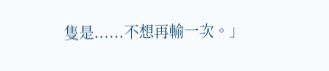隻是......不想再輸一次。」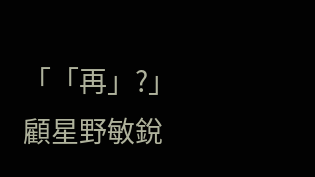「「再」?」
顧星野敏銳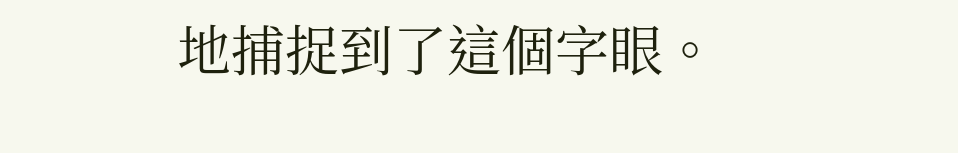地捕捉到了這個字眼。